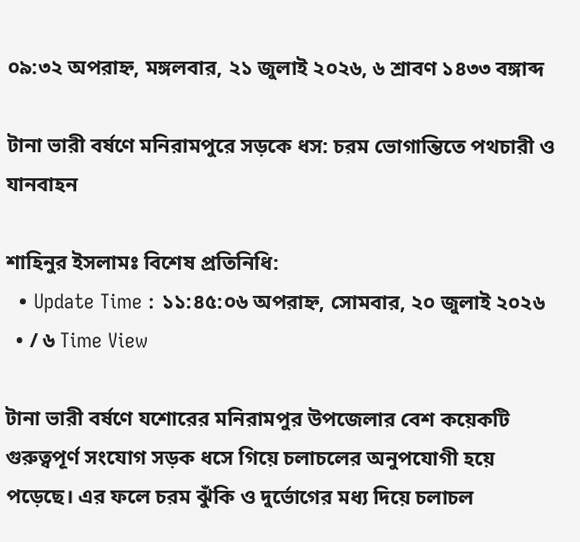০৯:৩২ অপরাহ্ন, মঙ্গলবার, ২১ জুলাই ২০২৬, ৬ শ্রাবণ ১৪৩৩ বঙ্গাব্দ

টানা ভারী বর্ষণে মনিরামপুরে সড়কে ধস: চরম ভোগান্তিতে পথচারী ও যানবাহন

শাহিনুর ইসলামঃ বিশেষ প্রতিনিধি:
  • Update Time : ১১:৪৫:০৬ অপরাহ্ন, সোমবার, ২০ জুলাই ২০২৬
  • / ৬ Time View

টানা ভারী বর্ষণে যশোরের মনিরামপুর উপজেলার বেশ কয়েকটি গুরুত্বপূর্ণ সংযোগ সড়ক ধসে গিয়ে চলাচলের অনুপযোগী হয়ে পড়েছে। এর ফলে চরম ঝুঁকি ও দুর্ভোগের মধ্য দিয়ে চলাচল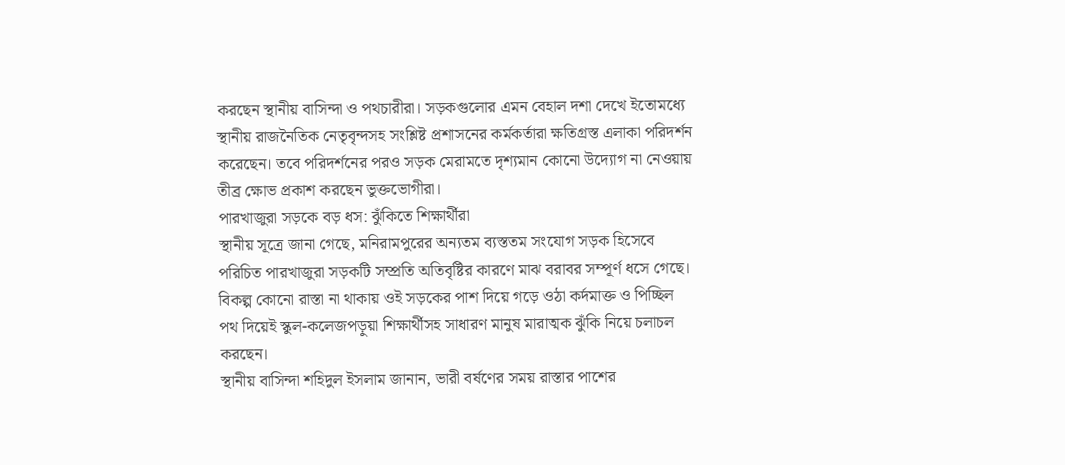করছেন স্থানীয় বাসিন্দা ও পথচারীরা। সড়কগুলোর এমন বেহাল দশা দেখে ইতোমধ্যে স্থানীয় রাজনৈতিক নেতৃবৃন্দসহ সংশ্লিষ্ট প্রশাসনের কর্মকর্তারা ক্ষতিগ্রস্ত এলাকা পরিদর্শন করেছেন। তবে পরিদর্শনের পরও সড়ক মেরামতে দৃশ্যমান কোনো উদ্যোগ না নেওয়ায় তীব্র ক্ষোভ প্রকাশ করছেন ভুক্তভোগীরা।
পারখাজুরা সড়কে বড় ধস: ঝুঁকিতে শিক্ষার্থীরা
স্থানীয় সূত্রে জানা গেছে, মনিরামপুরের অন্যতম ব্যস্ততম সংযোগ সড়ক হিসেবে পরিচিত পারখাজুরা সড়কটি সম্প্রতি অতিবৃষ্টির কারণে মাঝ বরাবর সম্পূর্ণ ধসে গেছে। বিকল্প কোনো রাস্তা না থাকায় ওই সড়কের পাশ দিয়ে গড়ে ওঠা কর্দমাক্ত ও পিচ্ছিল পথ দিয়েই স্কুল-কলেজপড়ুয়া শিক্ষার্থীসহ সাধারণ মানুষ মারাত্মক ঝুঁকি নিয়ে চলাচল করছেন।
স্থানীয় বাসিন্দা শহিদুল ইসলাম জানান, ভারী বর্ষণের সময় রাস্তার পাশের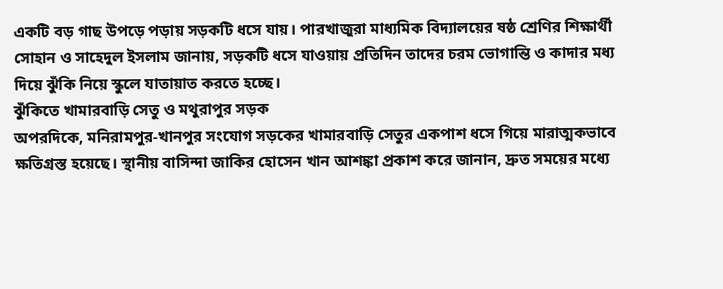একটি বড় গাছ উপড়ে পড়ায় সড়কটি ধসে যায়। পারখাজুরা মাধ্যমিক বিদ্যালয়ের ষষ্ঠ শ্রেণির শিক্ষার্থী সোহান ও সাহেদুল ইসলাম জানায়, সড়কটি ধসে যাওয়ায় প্রতিদিন তাদের চরম ভোগান্তি ও কাদার মধ্য দিয়ে ঝুঁকি নিয়ে স্কুলে যাতায়াত করতে হচ্ছে।
ঝুঁকিতে খামারবাড়ি সেতু ও মথুরাপুর সড়ক
অপরদিকে, মনিরামপুর-খানপুর সংযোগ সড়কের খামারবাড়ি সেতুর একপাশ ধসে গিয়ে মারাত্মকভাবে ক্ষতিগ্রস্ত হয়েছে। স্থানীয় বাসিন্দা জাকির হোসেন খান আশঙ্কা প্রকাশ করে জানান, দ্রুত সময়ের মধ্যে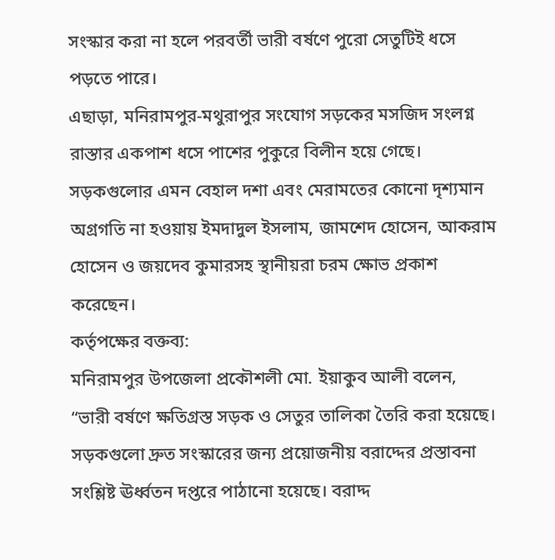সংস্কার করা না হলে পরবর্তী ভারী বর্ষণে পুরো সেতুটিই ধসে পড়তে পারে।
এছাড়া, মনিরামপুর-মথুরাপুর সংযোগ সড়কের মসজিদ সংলগ্ন রাস্তার একপাশ ধসে পাশের পুকুরে বিলীন হয়ে গেছে। সড়কগুলোর এমন বেহাল দশা এবং মেরামতের কোনো দৃশ্যমান অগ্রগতি না হওয়ায় ইমদাদুল ইসলাম, জামশেদ হোসেন, আকরাম হোসেন ও জয়দেব কুমারসহ স্থানীয়রা চরম ক্ষোভ প্রকাশ করেছেন।
কর্তৃপক্ষের বক্তব্য:
মনিরামপুর উপজেলা প্রকৌশলী মো. ইয়াকুব আলী বলেন, “ভারী বর্ষণে ক্ষতিগ্রস্ত সড়ক ও সেতুর তালিকা তৈরি করা হয়েছে। সড়কগুলো দ্রুত সংস্কারের জন্য প্রয়োজনীয় বরাদ্দের প্রস্তাবনা সংশ্লিষ্ট ঊর্ধ্বতন দপ্তরে পাঠানো হয়েছে। বরাদ্দ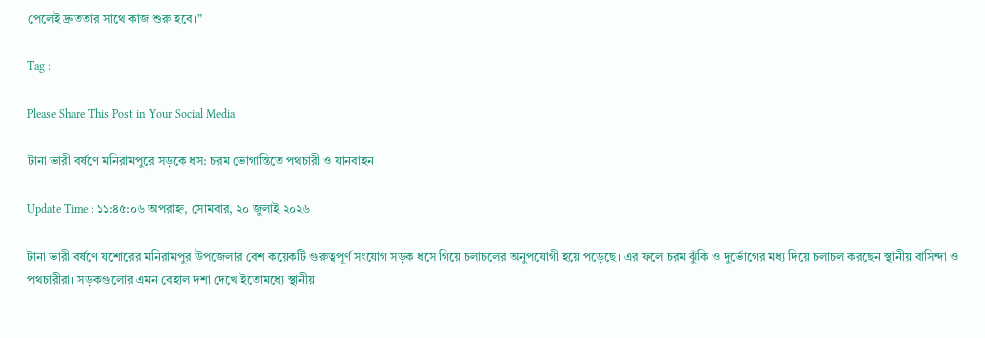পেলেই দ্রুততার সাথে কাজ শুরু হবে।”

Tag :

Please Share This Post in Your Social Media

টানা ভারী বর্ষণে মনিরামপুরে সড়কে ধস: চরম ভোগান্তিতে পথচারী ও যানবাহন

Update Time : ১১:৪৫:০৬ অপরাহ্ন, সোমবার, ২০ জুলাই ২০২৬

টানা ভারী বর্ষণে যশোরের মনিরামপুর উপজেলার বেশ কয়েকটি গুরুত্বপূর্ণ সংযোগ সড়ক ধসে গিয়ে চলাচলের অনুপযোগী হয়ে পড়েছে। এর ফলে চরম ঝুঁকি ও দুর্ভোগের মধ্য দিয়ে চলাচল করছেন স্থানীয় বাসিন্দা ও পথচারীরা। সড়কগুলোর এমন বেহাল দশা দেখে ইতোমধ্যে স্থানীয়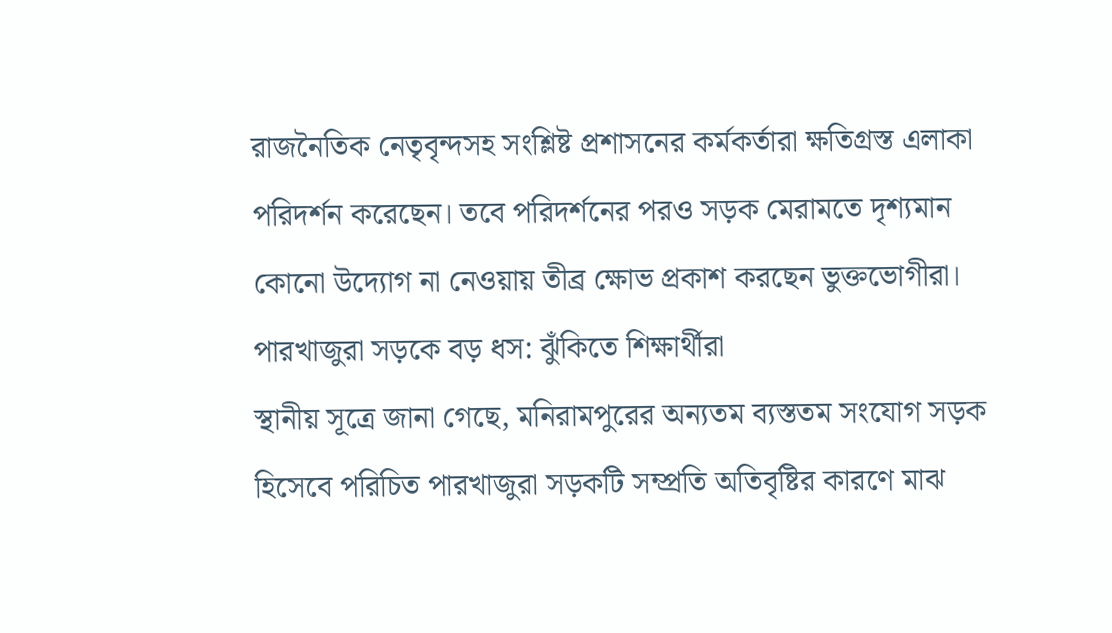রাজনৈতিক নেতৃবৃন্দসহ সংশ্লিষ্ট প্রশাসনের কর্মকর্তারা ক্ষতিগ্রস্ত এলাকা পরিদর্শন করেছেন। তবে পরিদর্শনের পরও সড়ক মেরামতে দৃশ্যমান কোনো উদ্যোগ না নেওয়ায় তীব্র ক্ষোভ প্রকাশ করছেন ভুক্তভোগীরা।
পারখাজুরা সড়কে বড় ধস: ঝুঁকিতে শিক্ষার্থীরা
স্থানীয় সূত্রে জানা গেছে, মনিরামপুরের অন্যতম ব্যস্ততম সংযোগ সড়ক হিসেবে পরিচিত পারখাজুরা সড়কটি সম্প্রতি অতিবৃষ্টির কারণে মাঝ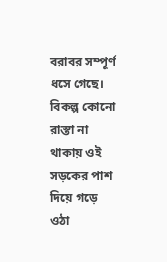বরাবর সম্পূর্ণ ধসে গেছে। বিকল্প কোনো রাস্তা না থাকায় ওই সড়কের পাশ দিয়ে গড়ে ওঠা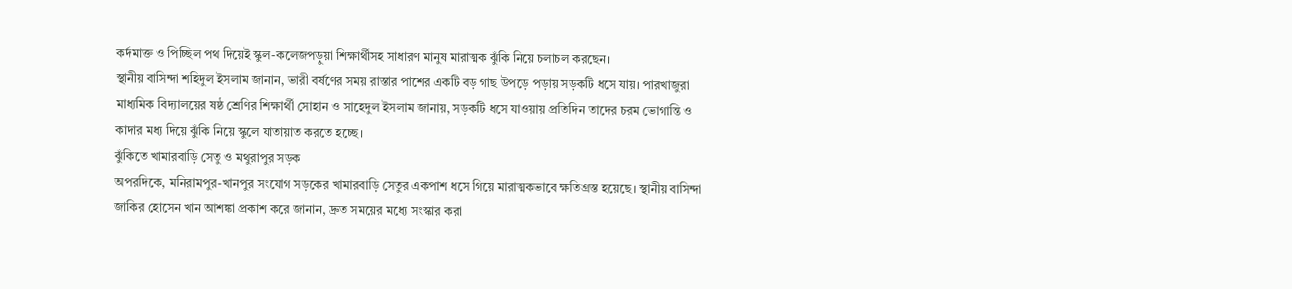কর্দমাক্ত ও পিচ্ছিল পথ দিয়েই স্কুল-কলেজপড়ুয়া শিক্ষার্থীসহ সাধারণ মানুষ মারাত্মক ঝুঁকি নিয়ে চলাচল করছেন।
স্থানীয় বাসিন্দা শহিদুল ইসলাম জানান, ভারী বর্ষণের সময় রাস্তার পাশের একটি বড় গাছ উপড়ে পড়ায় সড়কটি ধসে যায়। পারখাজুরা মাধ্যমিক বিদ্যালয়ের ষষ্ঠ শ্রেণির শিক্ষার্থী সোহান ও সাহেদুল ইসলাম জানায়, সড়কটি ধসে যাওয়ায় প্রতিদিন তাদের চরম ভোগান্তি ও কাদার মধ্য দিয়ে ঝুঁকি নিয়ে স্কুলে যাতায়াত করতে হচ্ছে।
ঝুঁকিতে খামারবাড়ি সেতু ও মথুরাপুর সড়ক
অপরদিকে, মনিরামপুর-খানপুর সংযোগ সড়কের খামারবাড়ি সেতুর একপাশ ধসে গিয়ে মারাত্মকভাবে ক্ষতিগ্রস্ত হয়েছে। স্থানীয় বাসিন্দা জাকির হোসেন খান আশঙ্কা প্রকাশ করে জানান, দ্রুত সময়ের মধ্যে সংস্কার করা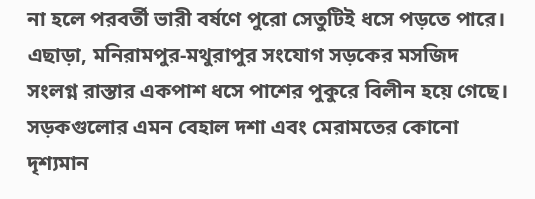না হলে পরবর্তী ভারী বর্ষণে পুরো সেতুটিই ধসে পড়তে পারে।
এছাড়া, মনিরামপুর-মথুরাপুর সংযোগ সড়কের মসজিদ সংলগ্ন রাস্তার একপাশ ধসে পাশের পুকুরে বিলীন হয়ে গেছে। সড়কগুলোর এমন বেহাল দশা এবং মেরামতের কোনো দৃশ্যমান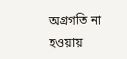অগ্রগতি না হওয়ায়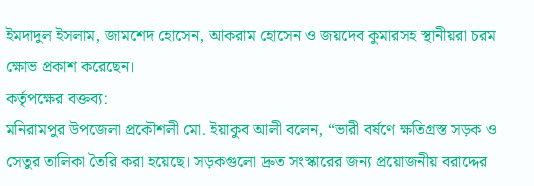ইমদাদুল ইসলাম, জামশেদ হোসেন, আকরাম হোসেন ও জয়দেব কুমারসহ স্থানীয়রা চরম ক্ষোভ প্রকাশ করেছেন।
কর্তৃপক্ষের বক্তব্য:
মনিরামপুর উপজেলা প্রকৌশলী মো. ইয়াকুব আলী বলেন, “ভারী বর্ষণে ক্ষতিগ্রস্ত সড়ক ও সেতুর তালিকা তৈরি করা হয়েছে। সড়কগুলো দ্রুত সংস্কারের জন্য প্রয়োজনীয় বরাদ্দের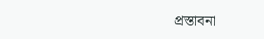প্রস্তাবনা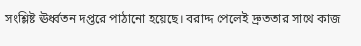সংশ্লিষ্ট ঊর্ধ্বতন দপ্তরে পাঠানো হয়েছে। বরাদ্দ পেলেই দ্রুততার সাথে কাজ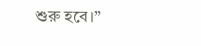শুরু হবে।”